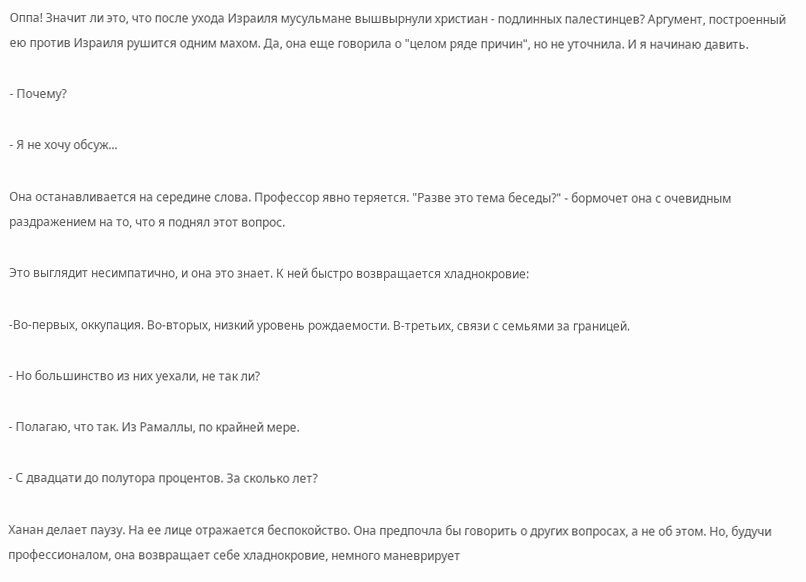Оппа! Значит ли это, что после ухода Израиля мусульмане вышвырнули христиан - подлинных палестинцев? Аргумент, построенный ею против Израиля рушится одним махом. Да, она еще говорила о "целом ряде причин", но не уточнила. И я начинаю давить.

- Почему?

- Я не хочу обсуж...

Она останавливается на середине слова. Профессор явно теряется. "Разве это тема беседы?" - бормочет она с очевидным раздражением на то, что я поднял этот вопрос.

Это выглядит несимпатично, и она это знает. К ней быстро возвращается хладнокровие:

-Во-первых, оккупация. Во-вторых, низкий уровень рождаемости. В-третьих, связи с семьями за границей.

- Но большинство из них уехали, не так ли?

- Полагаю, что так. Из Рамаллы, по крайней мере.

- С двадцати до полутора процентов. За сколько лет?

Ханан делает паузу. На ее лице отражается беспокойство. Она предпочла бы говорить о других вопросах, а не об этом. Но, будучи профессионалом, она возвращает себе хладнокровие, немного маневрирует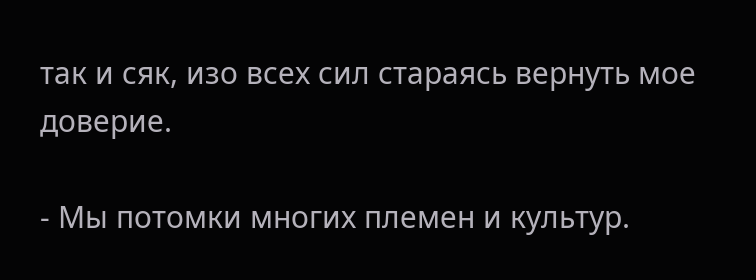так и сяк, изо всех сил стараясь вернуть мое доверие.

- Мы потомки многих племен и культур.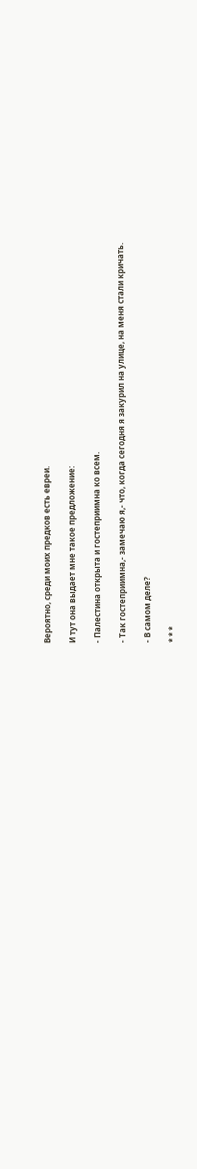Вероятно, среди моих предков есть евреи.

И тут она выдает мне такое предложение:

- Палестина открыта и гостеприимна ко всем.

- Так гостеприимна,- замечаю я,- что, когда сегодня я закурил на улице, на меня стали кричать.

- В самом деле?

* * *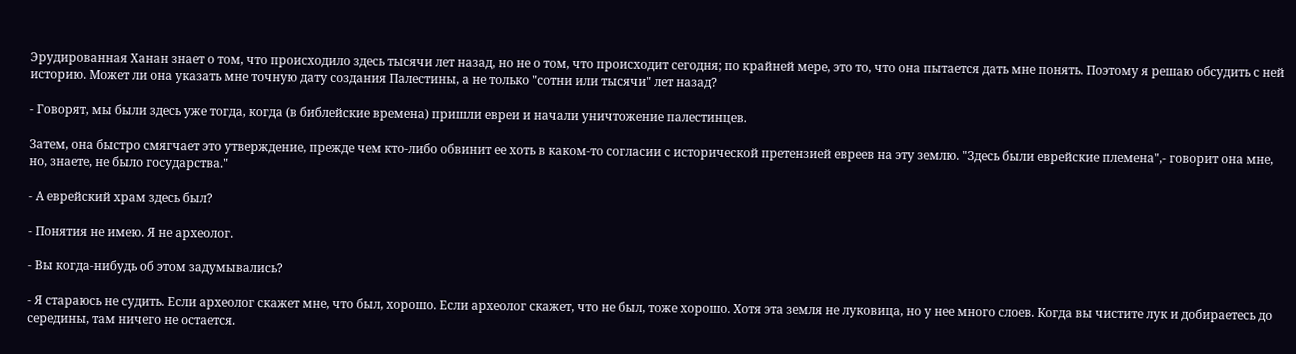Эрудированная Ханан знает о том, что происходило здесь тысячи лет назад, но не о том, что происходит сегодня; по крайней мере, это то, что она пытается дать мне понять. Поэтому я решаю обсудить с ней историю. Может ли она указать мне точную дату создания Палестины, а не только "сотни или тысячи" лет назад?

- Говорят, мы были здесь уже тогда, когда (в библейские времена) пришли евреи и начали уничтожение палестинцев.

Затем, она быстро смягчает это утверждение, прежде чем кто-либо обвинит ее хоть в каком-то согласии с исторической претензией евреев на эту землю. "Здесь были еврейские племена",- говорит она мне, но, знаете, не было государства."

- А еврейский храм здесь был?

- Понятия не имею. Я не археолог.

- Вы когда-нибудь об этом задумывались?

- Я стараюсь не судить. Если археолог скажет мне, что был, хорошо. Если археолог скажет, что не был, тоже хорошо. Хотя эта земля не луковица, но у нее много слоев. Когда вы чистите лук и добираетесь до середины, там ничего не остается.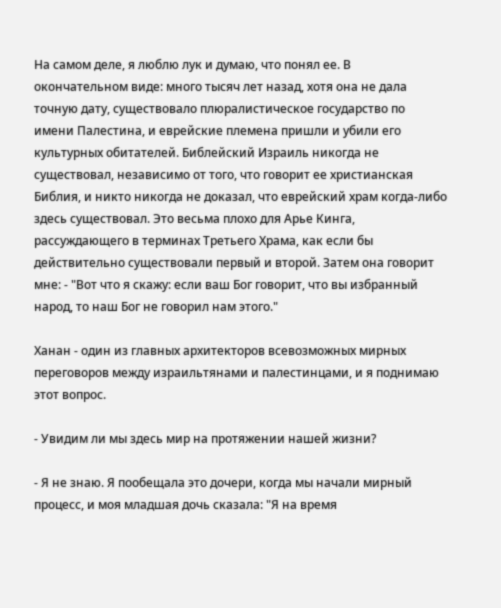На самом деле, я люблю лук и думаю, что понял ее. В окончательном виде: много тысяч лет назад, хотя она не дала точную дату, существовало плюралистическое государство по имени Палестина, и еврейские племена пришли и убили его культурных обитателей. Библейский Израиль никогда не существовал, независимо от того, что говорит ее христианская Библия, и никто никогда не доказал, что еврейский храм когда-либо здесь существовал. Это весьма плохо для Арье Кинга, рассуждающего в терминах Третьего Храма, как если бы действительно существовали первый и второй. Затем она говорит мне: - "Вот что я скажу: если ваш Бог говорит, что вы избранный народ, то наш Бог не говорил нам этого."

Ханан - один из главных архитекторов всевозможных мирных переговоров между израильтянами и палестинцами, и я поднимаю этот вопрос.

- Увидим ли мы здесь мир на протяжении нашей жизни?

- Я не знаю. Я пообещала это дочери, когда мы начали мирный процесс, и моя младшая дочь сказала: "Я на время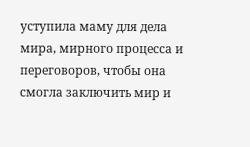уступила маму для дела мира, мирного процесса и переговоров, чтобы она смогла заключить мир и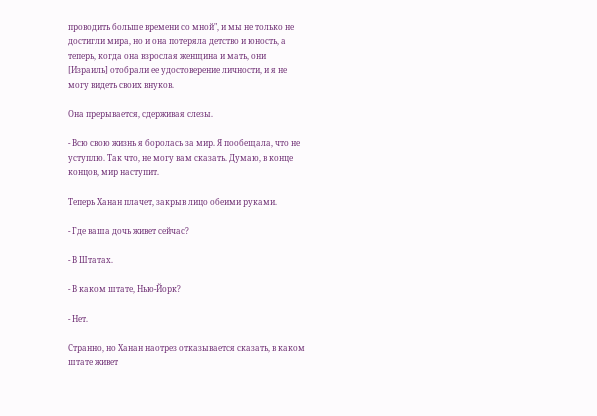проводить больше времени со мной", и мы не только не достигли мира, но и она потеряла детство и юность, а теперь, когда она взрослая женщина и мать, они [Израиль] отобрали ее удостоверение личности, и я не могу видеть своих внуков.

Она прерывается, сдерживая слезы.

- Всю свою жизнь я боролась за мир. Я пообещала, что не уступлю. Так что, не могу вам сказать. Думаю, в конце концов, мир наступит.

Теперь Ханан плачет, закрыв лицо обеими руками.

- Где ваша дочь живет сейчас?

- В Штатах.

- В каком штате, Нью-Йорк?

- Нет.

Странно, но Ханан наотрез отказывается сказать, в каком штате живет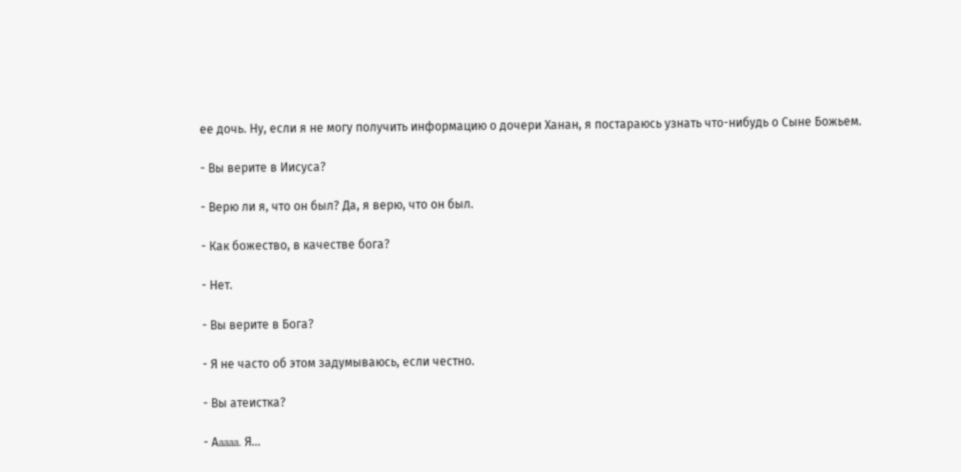ее дочь. Ну, если я не могу получить информацию о дочери Ханан, я постараюсь узнать что-нибудь о Сыне Божьем.

- Вы верите в Иисуса?

- Верю ли я, что он был? Да, я верю, что он был.

- Как божество, в качестве бога?

- Нет.

- Вы верите в Бога?

- Я не часто об этом задумываюсь, если честно.

- Вы атеистка?

- Аaaaa. Я...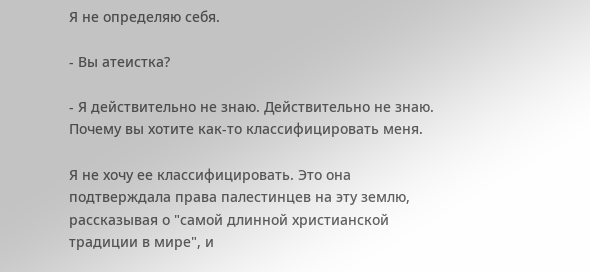Я не определяю себя.

- Вы атеистка?

- Я действительно не знаю. Действительно не знаю. Почему вы хотите как-то классифицировать меня.

Я не хочу ее классифицировать. Это она подтверждала права палестинцев на эту землю, рассказывая о "самой длинной христианской традиции в мире", и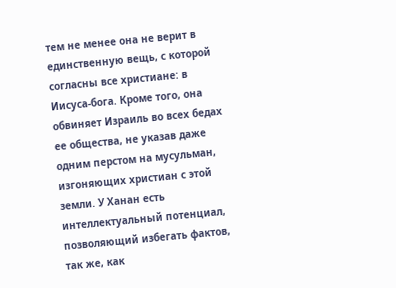тем не менее она не верит в единственную вещь, с которой согласны все христиане: в Иисуса-бога. Кроме того, она обвиняет Израиль во всех бедах ее общества, не указав даже одним перстом на мусульман, изгоняющих христиан с этой земли. У Ханан есть интеллектуальный потенциал, позволяющий избегать фактов, так же, как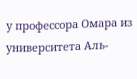у профессора Омара из университета Аль-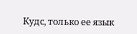Кудс, только ее язык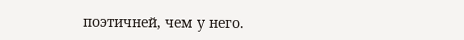поэтичней, чем у него.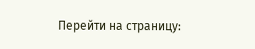Перейти на страницу: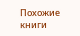Похожие книги